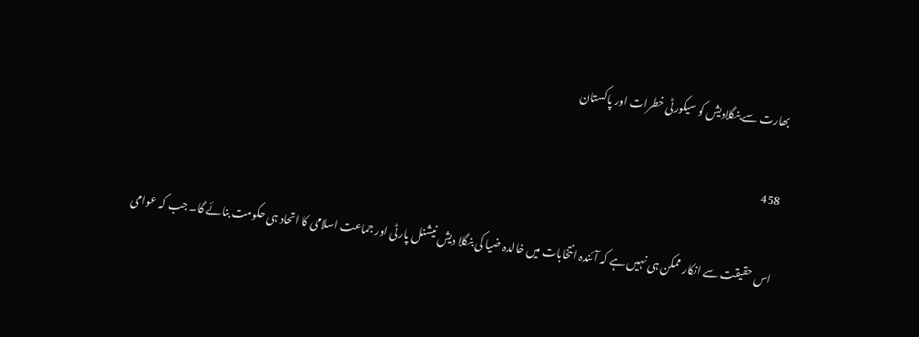بھارت سے بنگلادیش کو سیکورٹی خطرات اور پاکستان

458

اس حقیقت سے انکار ممکن ہی نہیں ہے کہ آئندہ انتخابات میں خالدہ ضیا کی بنگلا دیش نیشنل پارٹی اور جماعت اسلامی کا اتحاد ہی حکومت بنائے گا۔ جب کہ عوامی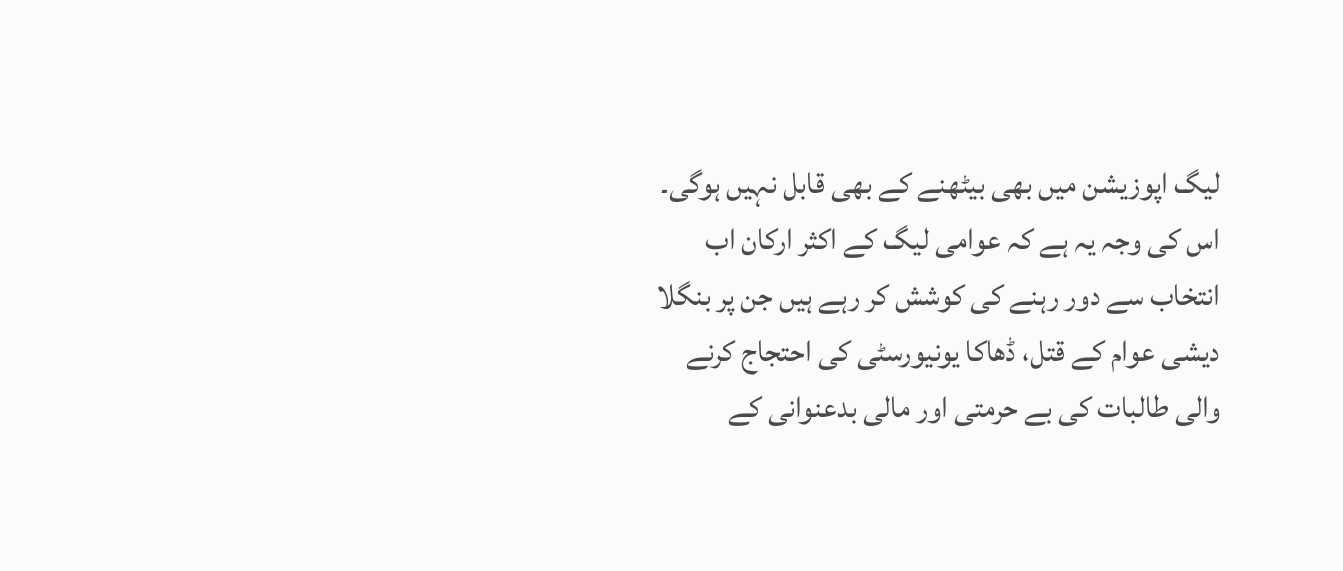لیگ اپوزیشن میں بھی بیٹھنے کے بھی قابل نہیں ہوگی۔ اس کی وجہ یہ ہے کہ عوامی لیگ کے اکثر ارکان اب انتخاب سے دور رہنے کی کوشش کر رہے ہیں جن پر بنگلا دیشی عوام کے قتل، ڈھاکا یونیورسٹی کی احتجاج کرنے والی طالبات کی بے حرمتی اور مالی بدعنوانی کے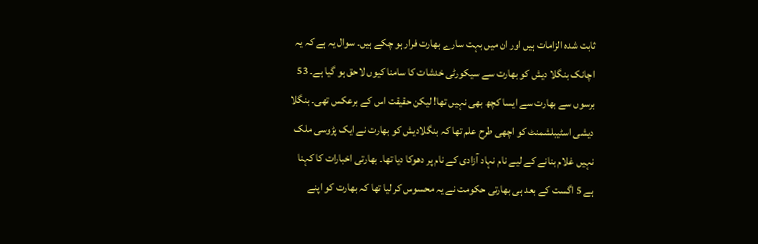ثابت شدہ الزامات ہیں اور ان میں بہت سارے بھارت فرار ہو چکے ہیں۔ سوال یہ ہے کہ یہ اچانک بنگلا دیش کو بھارت سے سیکورٹی خدشات کا سامنا کیوں لاحق ہو گیا ہے۔ 53 برسوں سے بھارت سے ایسا کچھ بھی نہیں تھا! لیکن حقیقت اس کے برعکس تھی۔ بنگلا دیشی اسٹیبلشمنٹ کو اچھی طرح علم تھا کہ بنگلادیش کو بھارت نے ایک پڑوسی ملک نہیں غلام بنانے کے لیے نام نہاد آزادی کے نام پر دھوکا دیا تھا۔ بھارتی اخبارات کا کہنا ہے 5 اگست کے بعد ہی بھارتی حکومت نے یہ محسوس کر لیا تھا کہ بھارت کو اپنے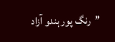’’رنگ پور ہندو آزاد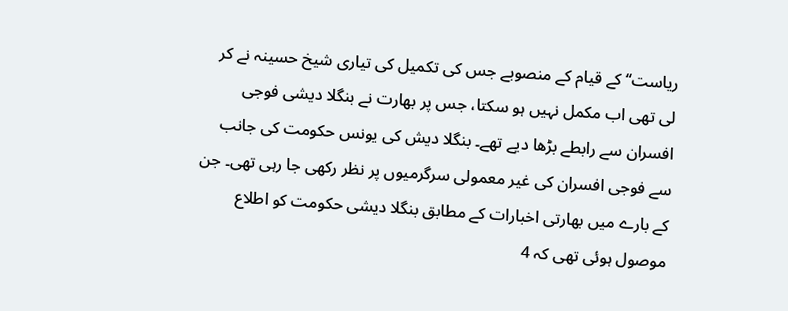ریاست‘‘ کے قیام کے منصوبے جس کی تکمیل کی تیاری شیخ حسینہ نے کر لی تھی اب مکمل نہیں ہو سکتا، جس پر بھارت نے بنگلا دیشی فوجی افسران سے رابطے بڑھا دیے تھے۔ بنگلا دیش کی یونس حکومت کی جانب سے فوجی افسران کی غیر معمولی سرگرمیوں پر نظر رکھی جا رہی تھی۔ جن کے بارے میں بھارتی اخبارات کے مطابق بنگلا دیشی حکومت کو اطلاع موصول ہوئی تھی کہ 4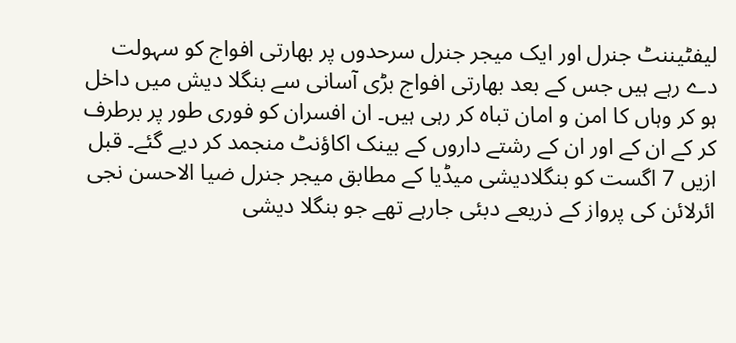لیفٹیننٹ جنرل اور ایک میجر جنرل سرحدوں پر بھارتی افواج کو سہولت دے رہے ہیں جس کے بعد بھارتی افواج بڑی آسانی سے بنگلا دیش میں داخل ہو کر وہاں کا امن و امان تباہ کر رہی ہیں۔ ان افسران کو فوری طور پر برطرف کر کے ان کے اور ان کے رشتے داروں کے بینک اکاؤنٹ منجمد کر دیے گئے۔ قبل ازیں 7 اگست کو بنگلادیشی میڈیا کے مطابق میجر جنرل ضیا الاحسن نجی ائرلائن کی پرواز کے ذریعے دبئی جارہے تھے جو بنگلا دیشی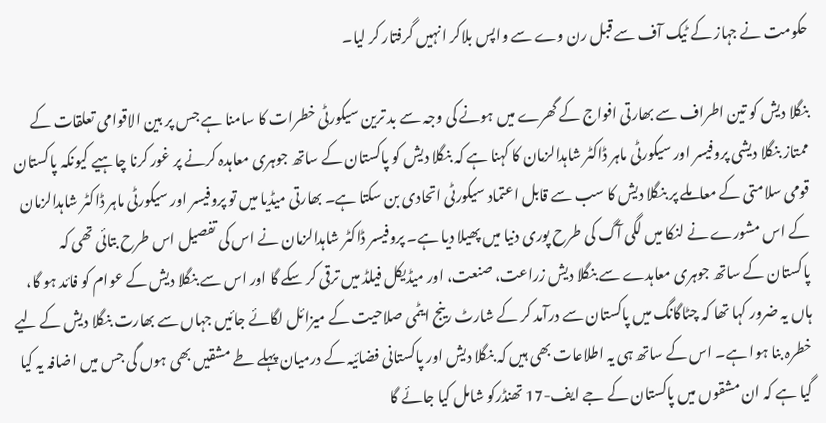حکومت نے جہاز کے ٹیک آف سے قبل رن وے سے واپس بلاکر انہیں گرفتار کر لیا۔

بنگلا دیش کو تین اطراف سے بھارتی افواج کے گھرے میں ہونے کی وجہ سے بد ترین سیکورٹی خطرات کا سامنا ہے جس پر بین الاقوامی تعلقات کے ممتاز بنگلا دیشی پروفیسر اور سیکورٹی ماہر ڈاکٹر شاہدالزمان کا کہنا ہے کہ بنگلا دیش کو پاکستان کے ساتھ جوہری معاہدہ کرنے پر غور کرنا چاہیے کیونکہ پاکستان قومی سلامتی کے معاملے پر بنگلا دیش کا سب سے قابل اعتماد سیکورٹی اتحادی بن سکتا ہے۔ بھارتی میڈیا میں تو پروفیسر اور سیکورٹی ماہر ڈاکٹر شاہدالزمان کے اس مشورے نے لنکا میں لگی آگ کی طرح پوری دنیا میں پھیلا دیا ہے۔ پروفیسر ڈاکٹر شاہدالزمان نے اس کی تفصیل اس طرح بتائی تھی کہ پاکستان کے ساتھ جوہری معاہدے سے بنگلا دیش زراعت، صنعت، اور میڈیکل فیلڈ میں ترقی کر سکے گا اور اس سے بنگلا دیش کے عوام کو فائد ہو گا، ہاں یہ ضرور کہا تھا کہ چٹاگانگ میں پاکستان سے درآمد کر کے شارٹ رینج ایٹمی صلاحیت کے میزائل لگائے جائیں جہاں سے بھارت بنگلا دیش کے لیے خطرہ بنا ہوا ہے۔ اس کے ساتھ ہی یہ اطلاعات بھی ہیں کہ بنگلا دیش اور پاکستانی فضائیہ کے درمیان پہلے طے مشقیں بھی ہوں گی جس میں اضافہ یہ کیا گیا ہے کہ ان مشقوں میں پاکستان کے جے ایف-17 تھنڈرکو شامل کیا جائے گا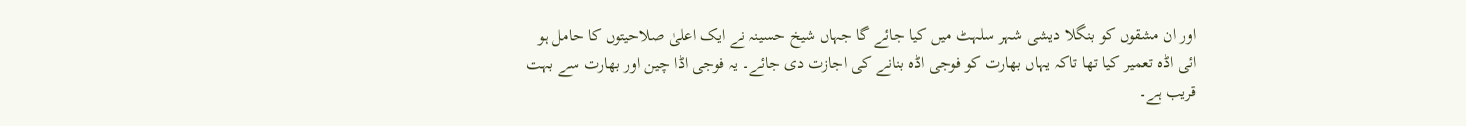اور ان مشقوں کو بنگلا دیشی شہر سلہٹ میں کیا جائے گا جہاں شیخ حسینہ نے ایک اعلیٰ صلاحیتوں کا حامل ہو ائی اڈہ تعمیر کیا تھا تاکہ یہاں بھارت کو فوجی اڈہ بنانے کی اجازت دی جائے۔ یہ فوجی اڈا چین اور بھارت سے بہت قریب ہے۔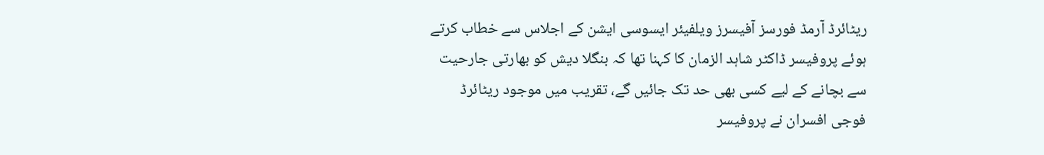ریٹائرڈ آرمڈ فورسز آفیسرز ویلفیئر ایسوسی ایشن کے اجلاس سے خطاب کرتے ہوئے پروفیسر ڈاکٹر شاہد الزمان کا کہنا تھا کہ بنگلا دیش کو بھارتی جارحیت سے بچانے کے لیے کسی بھی حد تک جائیں گے، تقریب میں موجود ریٹائرڈ فوجی افسران نے پروفیسر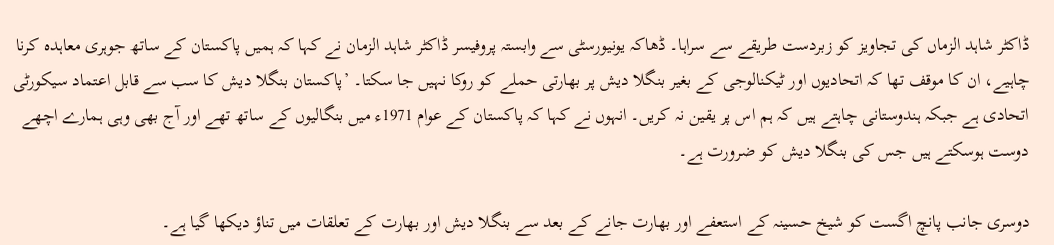ڈاکٹر شاہد الزماں کی تجاویز کو زبردست طریقے سے سراہا۔ ڈھاکہ یونیورسٹی سے وابستہ پروفیسر ڈاکٹر شاہد الزمان نے کہا کہ ہمیں پاکستان کے ساتھ جوہری معاہدہ کرنا چاہیے، ان کا موقف تھا کہ اتحادیوں اور ٹیکنالوجی کے بغیر بنگلا دیش پر بھارتی حملے کو روکا نہیں جا سکتا۔ ’پاکستان بنگلا دیش کا سب سے قابل اعتماد سیکورٹی اتحادی ہے جبکہ ہندوستانی چاہتے ہیں کہ ہم اس پر یقین نہ کریں۔ انہوں نے کہا کہ پاکستان کے عوام 1971ء میں بنگالیوں کے ساتھ تھے اور آج بھی وہی ہمارے اچھے دوست ہوسکتے ہیں جس کی بنگلا دیش کو ضرورت ہے۔

دوسری جانب پانچ اگست کو شیخ حسینہ کے استعفے اور بھارت جانے کے بعد سے بنگلا دیش اور بھارت کے تعلقات میں تناؤ دیکھا گیا ہے۔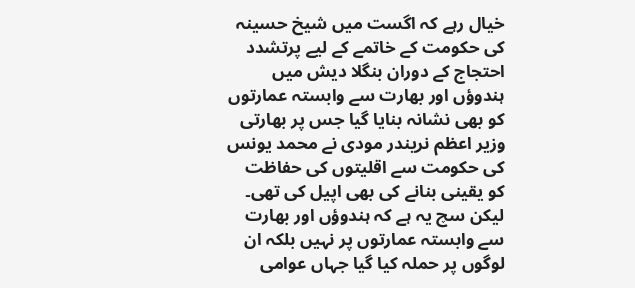خیال رہے کہ اگست میں شیخ حسینہ کی حکومت کے خاتمے کے لیے پرتشدد احتجاج کے دوران بنگلا دیش میں ہندوؤں اور بھارت سے وابستہ عمارتوں کو بھی نشانہ بنایا گیا جس پر بھارتی وزیر اعظم نریندر مودی نے محمد یونس کی حکومت سے اقلیتوں کی حفاظت کو یقینی بنانے کی بھی اپیل کی تھی۔ لیکن سچ یہ ہے کہ ہندوؤں اور بھارت سے وابستہ عمارتوں پر نہیں بلکہ ان لوگوں پر حملہ کیا گیا جہاں عوامی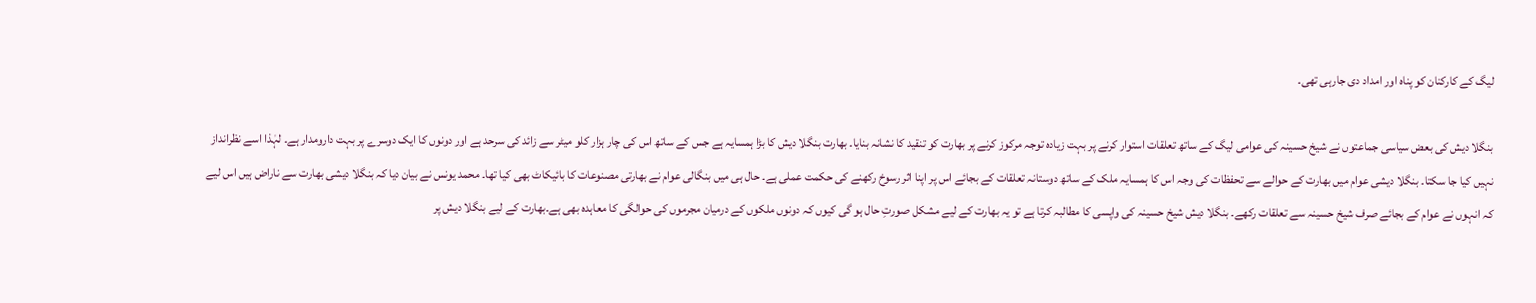لیگ کے کارکنان کو پناہ اور امداد دی جارہی تھی۔

بنگلا دیش کی بعض سیاسی جماعتوں نے شیخ حسینہ کی عوامی لیگ کے ساتھ تعلقات استوار کرنے پر بہت زیادہ توجہ مرکوز کرنے پر بھارت کو تنقید کا نشانہ بنایا۔ بھارت بنگلا دیش کا بڑا ہمسایہ ہے جس کے ساتھ اس کی چار ہزار کلو میٹر سے زائد کی سرحد ہے اور دونوں کا ایک دوسرے پر بہت دارومدار ہے۔ لہٰذا اسے نظرانداز نہیں کیا جا سکتا۔ بنگلا دیشی عوام میں بھارت کے حوالے سے تحفظات کی وجہ اس کا ہمسایہ ملک کے ساتھ دوستانہ تعلقات کے بجائے اس پر اپنا اثر رسوخ رکھنے کی حکمت عملی ہے۔ حال ہی میں بنگالی عوام نے بھارتی مصنوعات کا بائیکاٹ بھی کیا تھا۔ محمد یونس نے بیان دیا کہ بنگلا دیشی بھارت سے ناراض ہیں اس لیے کہ انہوں نے عوام کے بجائے صرف شیخ حسینہ سے تعلقات رکھے۔ بنگلا دیش شیخ حسینہ کی واپسی کا مطالبہ کرتا ہے تو یہ بھارت کے لیے مشکل صورتِ حال ہو گی کیوں کہ دونوں ملکوں کے درمیان مجرموں کی حوالگی کا معاہدہ بھی ہے۔بھارت کے لیے بنگلا دیش پر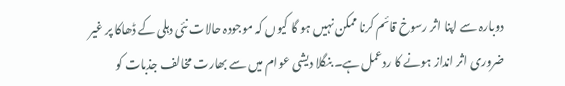دوبارہ سے اپنا اثر رسوخ قائم کرنا ممکن نہیں ہو گا کیوں کہ موجودہ حالات نئی دہلی کے ڈھاکا پر غیر ضروری اثر انداز ہونے کا ردعمل ہے۔ بنگلا دیشی عوام میں سے بھارت مخالف جذبات کو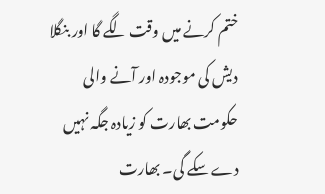ختم کرنے میں وقت لگے گا اور بنگلا دیش کی موجودہ اور آنے والی حکومت بھارت کو زیادہ جگہ نہیں دے سکے گی۔ بھارت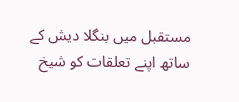مستقبل میں بنگلا دیش کے ساتھ اپنے تعلقات کو شیخ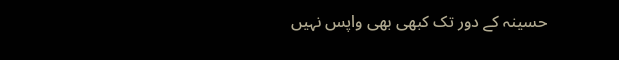حسینہ کے دور تک کبھی بھی واپس نہیں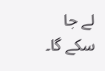لے جا سکے گا۔